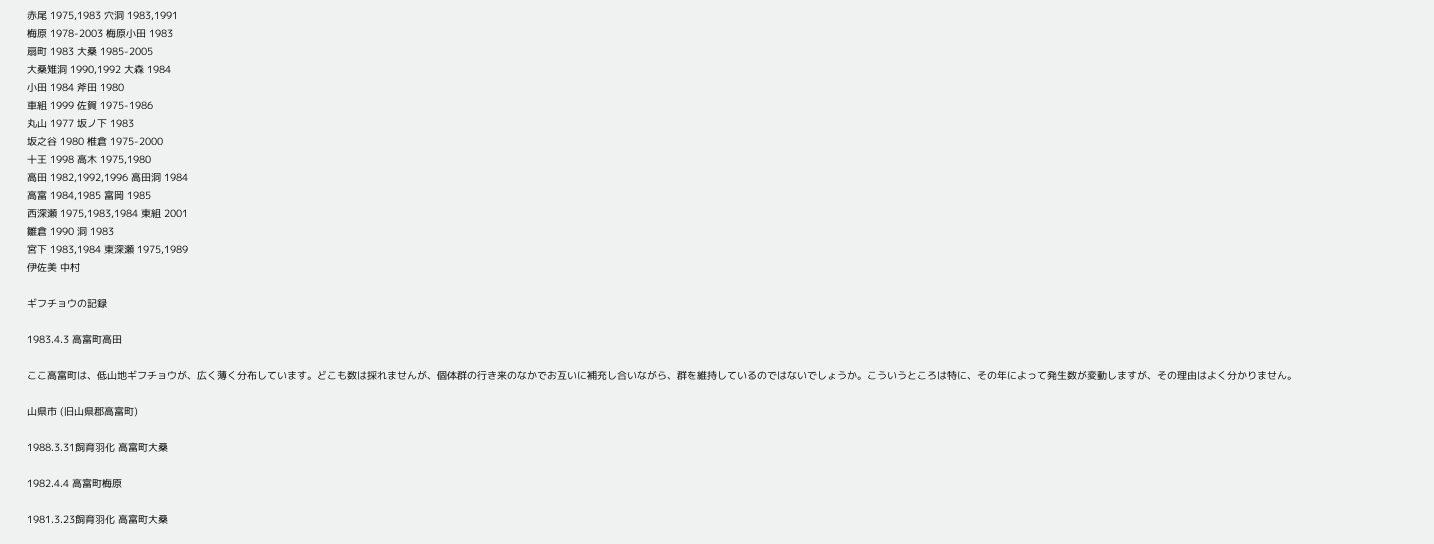赤尾 1975,1983 穴洞 1983,1991
梅原 1978-2003 梅原小田 1983
扇町 1983 大桑 1985-2005
大桑雉洞 1990,1992 大森 1984
小田 1984 斧田 1980
車組 1999 佐賀 1975-1986
丸山 1977 坂ノ下 1983
坂之谷 1980 椎倉 1975-2000
十王 1998 高木 1975,1980
高田 1982,1992,1996 高田洞 1984
高富 1984,1985 富岡 1985
西深瀬 1975,1983,1984 東組 2001
雛倉 1990 洞 1983
宮下 1983,1984 東深瀬 1975,1989
伊佐美 中村

ギフチョウの記録

1983.4.3 高富町高田

ここ高富町は、低山地ギフチョウが、広く薄く分布しています。どこも数は採れませんが、個体群の行き来のなかでお互いに補充し合いながら、群を維持しているのではないでしょうか。こういうところは特に、その年によって発生数が変動しますが、その理由はよく分かりません。

山県市 (旧山県郡高富町)

1988.3.31飼育羽化 高富町大桑

1982.4.4 高富町梅原

1981.3.23飼育羽化 高富町大桑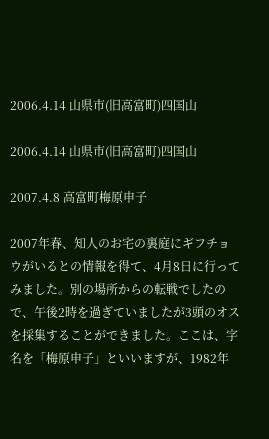2006.4.14 山県市(旧高富町)四国山

2006.4.14 山県市(旧高富町)四国山

2007.4.8 高富町梅原申子

2007年春、知人のお宅の裏庭にギフチョウがいるとの情報を得て、4月8日に行ってみました。別の場所からの転戦でしたので、午後2時を過ぎていましたが3頭のオスを採集することができました。ここは、字名を「梅原申子」といいますが、1982年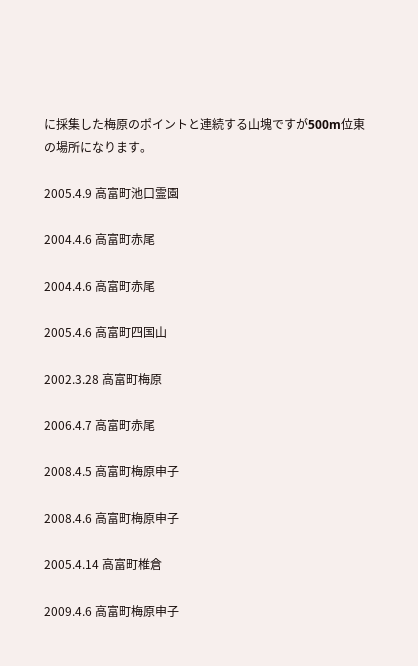に採集した梅原のポイントと連続する山塊ですが500m位東の場所になります。

2005.4.9 高富町池口霊園

2004.4.6 高富町赤尾

2004.4.6 高富町赤尾

2005.4.6 高富町四国山

2002.3.28 高富町梅原

2006.4.7 高富町赤尾

2008.4.5 高富町梅原申子

2008.4.6 高富町梅原申子

2005.4.14 高富町椎倉

2009.4.6 高富町梅原申子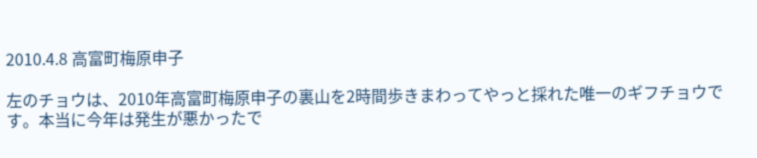2010.4.8 高富町梅原申子

左のチョウは、2010年高富町梅原申子の裏山を2時間歩きまわってやっと採れた唯一のギフチョウです。本当に今年は発生が悪かったで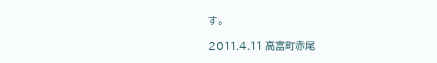す。

2011.4.11 高富町赤尾